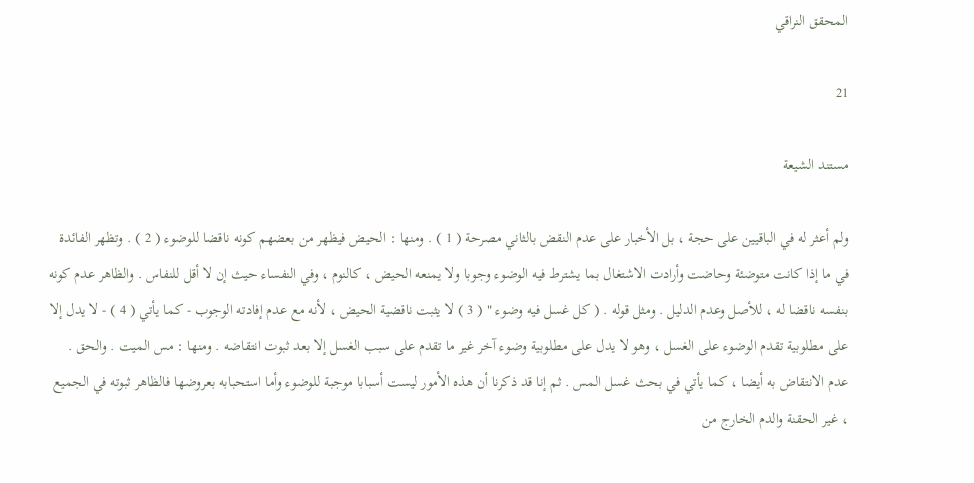المحقق النراقي

21

مستند الشيعة

ولم أعثر له في الباقيين على حجة ، بل الأخبار على عدم النقض بالثاني مصرحة ( 1 ) . ومنها : الحيض فيظهر من بعضهم كونه ناقضا للوضوء ( 2 ) . وتظهر الفائدة في ما إذا كانت متوضئة وحاضت وأرادت الاشتغال بما يشترط فيه الوضوء وجوبا ولا يمنعه الحيض ، كالنوم ، وفي النفساء حيث إن لا أقل للنفاس . والظاهر عدم كونه بنفسه ناقضا له ، للأصل وعدم الدليل . ومثل قوله . ( كل غسل فيه وضوء " ( 3 ) لا يثبت ناقضية الحيض ، لأنه مع عدم إفادته الوجوب - كما يأتي ( 4 ) - لا يدل إلا على مطلوبية تقدم الوضوء على الغسل ، وهو لا يدل على مطلوبية وضوء آخر غير ما تقدم على سبب الغسل إلا بعد ثبوت انتقاضه . ومنها : مس الميت . والحق . عدم الانتقاض به أيضا ، كما يأتي في بحث غسل المس . ثم إنا قد ذكرنا أن هذه الأمور ليست أسبابا موجبة للوضوء وأما استحبابه بعروضها فالظاهر ثبوته في الجميع ، غير الحقنة والدم الخارج من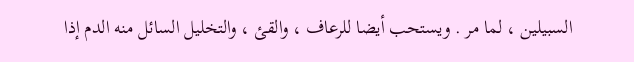السبيلين ، لما مر . ويستحب أيضا للرعاف ، والقئ ، والتخليل السائل منه الدم إذا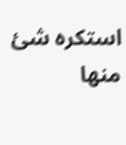استكره شئ منها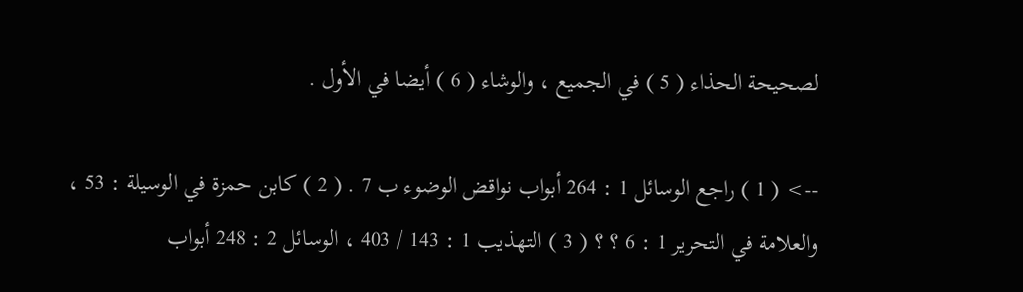لصحيحة الحذاء ( 5 ) في الجميع ، والوشاء ( 6 ) أيضا في الأول .

--> ( 1 ) راجع الوسائل 1 : 264 أبواب نواقض الوضوء ب 7 . ( 2 ) كابن حمزة في الوسيلة : 53 ، والعلامة في التحرير 1 : 6 ؟ ؟ ( 3 ) التهذيب 1 : 143 / 403 ، الوسائل 2 : 248 أبواب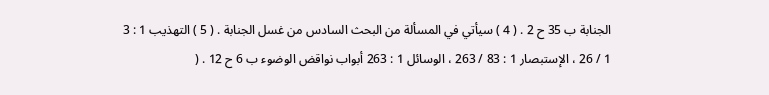الجنابة ب 35 ح 2 . ( 4 ) سيأتي في المسألة من البحث السادس من غسل الجنابة . ( 5 ) التهذيب 1 : 3 1 / 26 ، الإستبصار 1 : 83 / 263 ، الوسائل 1 : 263 أبواب نواقض الوضوء ب 6 ح 12 . (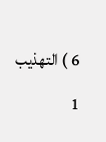6 ) التهذيب 1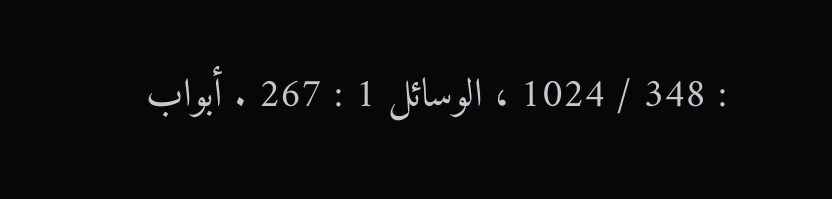: 348 / 1024 ، الوسائل 1 : 267 . أبواب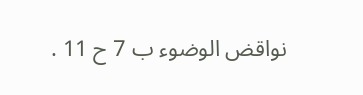نواقض الوضوء ب 7 ح 11 .